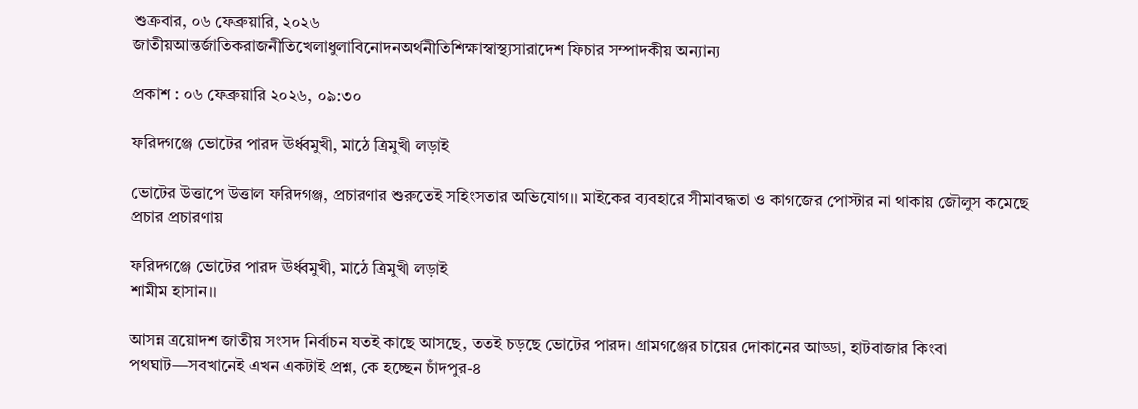শুক্রবার, ০৬ ফেব্রুয়ারি, ২০২৬
জাতীয়আন্তর্জাতিকরাজনীতিখেলাধুলাবিনোদনঅর্থনীতিশিক্ষাস্বাস্থ্যসারাদেশ ফিচার সম্পাদকীয় অন্যান্য

প্রকাশ : ০৬ ফেব্রুয়ারি ২০২৬, ০৯:৩০

ফরিদগঞ্জে ভোটের পারদ ঊর্ধ্বমুখী, মাঠে ত্রিমুখী লড়াই

ভোটের উত্তাপে উত্তাল ফরিদগঞ্জ, প্রচারণার শুরুতেই সহিংসতার অভিযোগ।। মাইকের ব্যবহারে সীমাবদ্ধতা ও কাগজের পোস্টার না থাকায় জৌলুস কমেছে প্রচার প্রচারণায়

ফরিদগঞ্জে ভোটের পারদ ঊর্ধ্বমুখী, মাঠে ত্রিমুখী লড়াই
শামীম হাসান।।

আসন্ন ত্রয়োদশ জাতীয় সংসদ নির্বাচন যতই কাছে আসছে, ততই চড়ছে ভোটের পারদ। গ্রামগঞ্জের চায়ের দোকানের আড্ডা, হাটবাজার কিংবা পথঘাট—সবখানেই এখন একটাই প্রশ্ন, কে হচ্ছেন চাঁদপুর-৪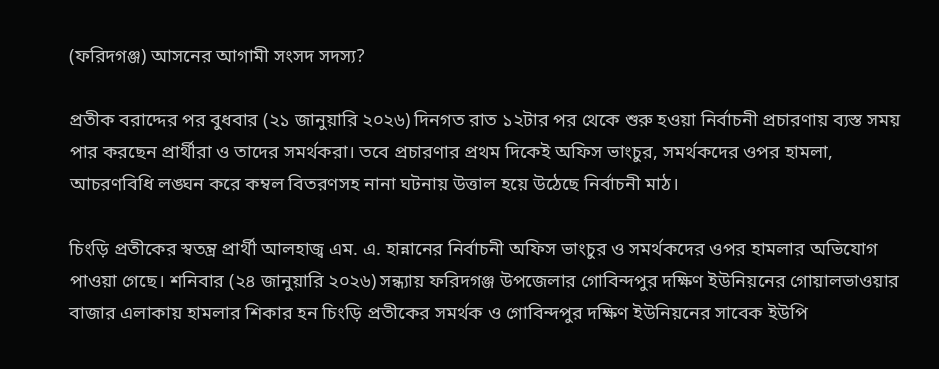(ফরিদগঞ্জ) আসনের আগামী সংসদ সদস্য?

প্রতীক বরাদ্দের পর বুধবার (২১ জানুয়ারি ২০২৬) দিনগত রাত ১২টার পর থেকে শুরু হওয়া নির্বাচনী প্রচারণায় ব্যস্ত সময় পার করছেন প্রার্থীরা ও তাদের সমর্থকরা। তবে প্রচারণার প্রথম দিকেই অফিস ভাংচুর, সমর্থকদের ওপর হামলা, আচরণবিধি লঙ্ঘন করে কম্বল বিতরণসহ নানা ঘটনায় উত্তাল হয়ে উঠেছে নির্বাচনী মাঠ।

চিংড়ি প্রতীকের স্বতন্ত্র প্রার্থী আলহাজ্ব এম. এ. হান্নানের নির্বাচনী অফিস ভাংচুর ও সমর্থকদের ওপর হামলার অভিযোগ পাওয়া গেছে। শনিবার (২৪ জানুয়ারি ২০২৬) সন্ধ্যায় ফরিদগঞ্জ উপজেলার গোবিন্দপুর দক্ষিণ ইউনিয়নের গোয়ালভাওয়ার বাজার এলাকায় হামলার শিকার হন চিংড়ি প্রতীকের সমর্থক ও গোবিন্দপুর দক্ষিণ ইউনিয়নের সাবেক ইউপি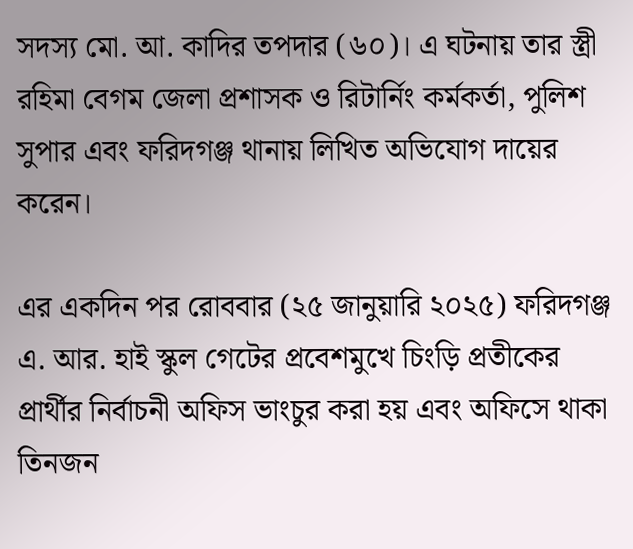সদস্য মো. আ. কাদির তপদার (৬০)। এ ঘটনায় তার স্ত্রী রহিমা বেগম জেলা প্রশাসক ও রিটার্নিং কর্মকর্তা, পুলিশ সুপার এবং ফরিদগঞ্জ থানায় লিখিত অভিযোগ দায়ের করেন।

এর একদিন পর রোববার (২৫ জানুয়ারি ২০২৫) ফরিদগঞ্জ এ. আর. হাই স্কুল গেটের প্রবেশমুখে চিংড়ি প্রতীকের প্রার্থীর নির্বাচনী অফিস ভাংচুর করা হয় এবং অফিসে থাকা তিনজন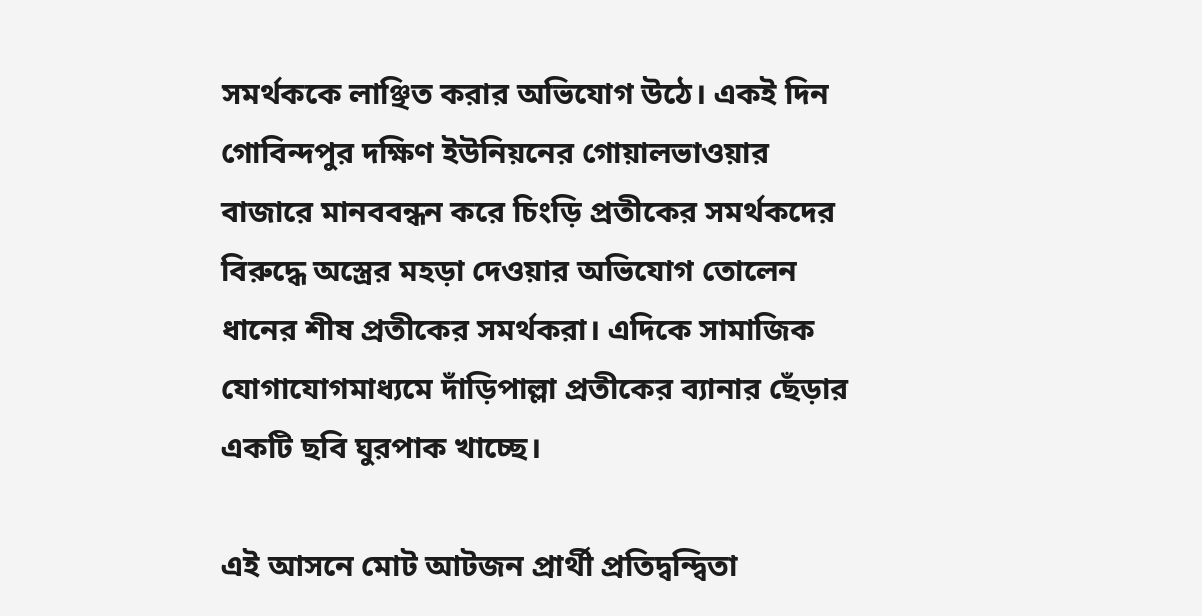সমর্থককে লাঞ্ছিত করার অভিযোগ উঠে। একই দিন গোবিন্দপুর দক্ষিণ ইউনিয়নের গোয়ালভাওয়ার বাজারে মানববন্ধন করে চিংড়ি প্রতীকের সমর্থকদের বিরুদ্ধে অস্ত্রের মহড়া দেওয়ার অভিযোগ তোলেন ধানের শীষ প্রতীকের সমর্থকরা। এদিকে সামাজিক যোগাযোগমাধ্যমে দাঁড়িপাল্লা প্রতীকের ব্যানার ছেঁড়ার একটি ছবি ঘুরপাক খাচ্ছে।

এই আসনে মোট আটজন প্রার্থী প্রতিদ্বন্দ্বিতা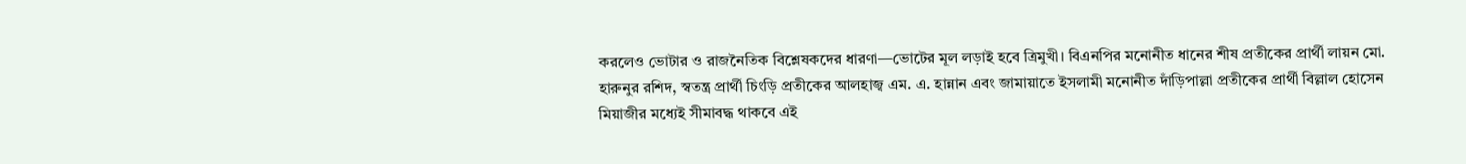করলেও ভোটার ও রাজনৈতিক বিশ্লেষকদের ধারণা—ভোটের মূল লড়াই হবে ত্রিমুখী। বিএনপির মনোনীত ধানের শীষ প্রতীকের প্রার্থী লায়ন মো. হারুনুর রশিদ, স্বতন্ত্র প্রার্থী চিংড়ি প্রতীকের আলহাজ্ব এম. এ. হান্নান এবং জামায়াতে ইসলামী মনোনীত দাঁড়িপাল্লা প্রতীকের প্রার্থী বিল্লাল হোসেন মিয়াজীর মধ্যেই সীমাবদ্ধ থাকবে এই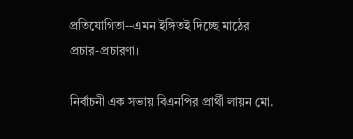প্রতিযোগিতা--এমন ইঙ্গিতই দিচ্ছে মাঠের প্রচার-প্রচারণা।

নির্বাচনী এক সভায় বিএনপির প্রার্থী লায়ন মো.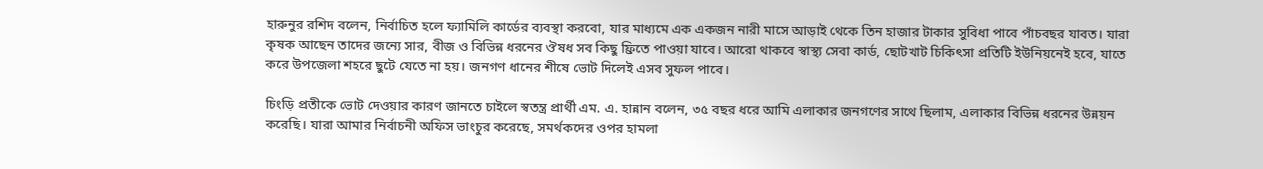হারুনুর রশিদ বলেন, নির্বাচিত হলে ফ্যামিলি কার্ডের ব্যবস্থা করবো, যার মাধ্যমে এক একজন নারী মাসে আড়াই থেকে তিন হাজার টাকার সুবিধা পাবে পাঁচবছর যাবত। যারা কৃষক আছেন তাদের জন্যে সার, বীজ ও বিভিন্ন ধরনের ঔষধ সব কিছু ফ্রিতে পাওয়া যাবে। আরো থাকবে স্বাস্থ্য সেবা কার্ড, ছোটখাট চিকিৎসা প্রতিটি ইউনিয়নেই হবে, যাতে করে উপজেলা শহরে ছুটে যেতে না হয়। জনগণ ধানের শীষে ভোট দিলেই এসব সুফল পাবে।

চিংড়ি প্রতীকে ভোট দেওয়ার কারণ জানতে চাইলে স্বতন্ত্র প্রার্থী এম. এ. হান্নান বলেন, ৩৫ বছর ধরে আমি এলাকার জনগণের সাথে ছিলাম, এলাকার বিভিন্ন ধরনের উন্নয়ন করেছি। যারা আমার নির্বাচনী অফিস ভাংচুর করেছে, সমর্থকদের ওপর হামলা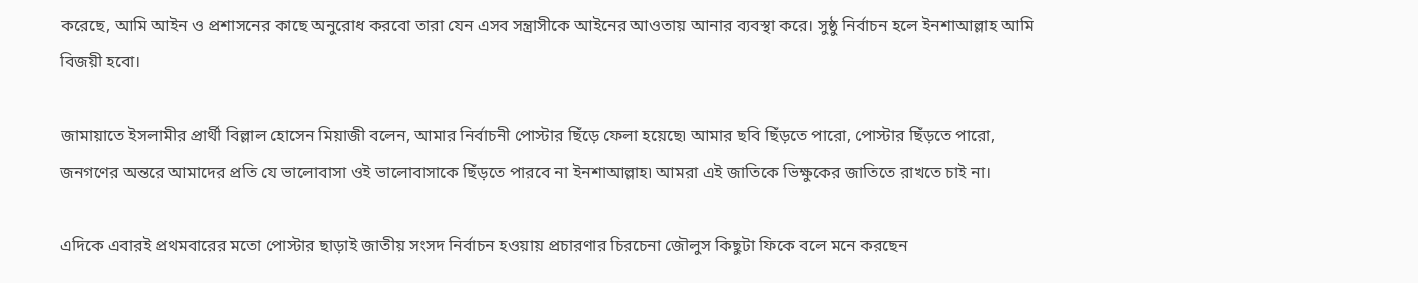করেছে, আমি আইন ও প্রশাসনের কাছে অনুরোধ করবো তারা যেন এসব সন্ত্রাসীকে আইনের আওতায় আনার ব্যবস্থা করে। সুষ্ঠু নির্বাচন হলে ইনশাআল্লাহ আমি বিজয়ী হবো।

জামায়াতে ইসলামীর প্রার্থী বিল্লাল হোসেন মিয়াজী বলেন, আমার নির্বাচনী পোস্টার ছিঁড়ে ফেলা হয়েছে৷ আমার ছবি ছিঁড়তে পারো, পোস্টার ছিঁড়তে পারো, জনগণের অন্তরে আমাদের প্রতি যে ভালোবাসা ওই ভালোবাসাকে ছিঁড়তে পারবে না ইনশাআল্লাহ৷ আমরা এই জাতিকে ভিক্ষুকের জাতিতে রাখতে চাই না।

এদিকে এবারই প্রথমবারের মতো পোস্টার ছাড়াই জাতীয় সংসদ নির্বাচন হওয়ায় প্রচারণার চিরচেনা জৌলুস কিছুটা ফিকে বলে মনে করছেন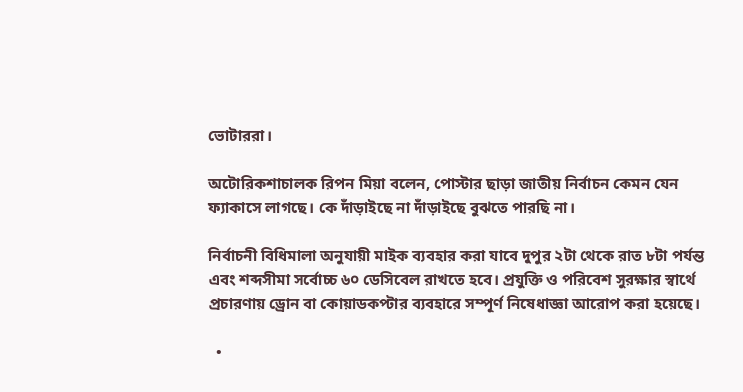ভোটাররা।

অটোরিকশাচালক রিপন মিয়া বলেন, পোস্টার ছাড়া জাতীয় নির্বাচন কেমন যেন ফ্যাকাসে লাগছে। কে দাঁড়াইছে না দাঁড়াইছে বুঝতে পারছি না।

নির্বাচনী বিধিমালা অনুযায়ী মাইক ব্যবহার করা যাবে দুপুর ২টা থেকে রাত ৮টা পর্যন্ত এবং শব্দসীমা সর্বোচ্চ ৬০ ডেসিবেল রাখতে হবে। প্রযুক্তি ও পরিবেশ সুরক্ষার স্বার্থে প্রচারণায় ড্রোন বা কোয়াডকপ্টার ব্যবহারে সম্পূর্ণ নিষেধাজ্ঞা আরোপ করা হয়েছে।

  •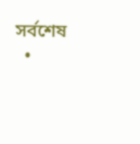সর্বশেষ
  •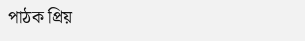পাঠক প্রিয়